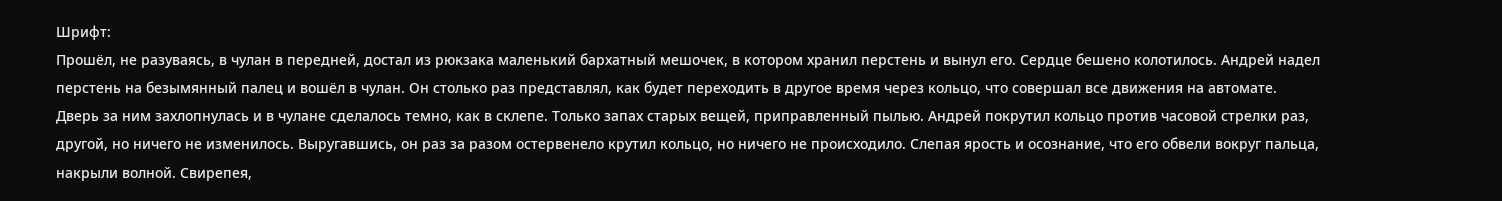Шрифт:
Прошёл, не разуваясь, в чулан в передней, достал из рюкзака маленький бархатный мешочек, в котором хранил перстень и вынул его. Сердце бешено колотилось. Андрей надел перстень на безымянный палец и вошёл в чулан. Он столько раз представлял, как будет переходить в другое время через кольцо, что совершал все движения на автомате.
Дверь за ним захлопнулась и в чулане сделалось темно, как в склепе. Только запах старых вещей, приправленный пылью. Андрей покрутил кольцо против часовой стрелки раз, другой, но ничего не изменилось. Выругавшись, он раз за разом остервенело крутил кольцо, но ничего не происходило. Слепая ярость и осознание, что его обвели вокруг пальца, накрыли волной. Свирепея,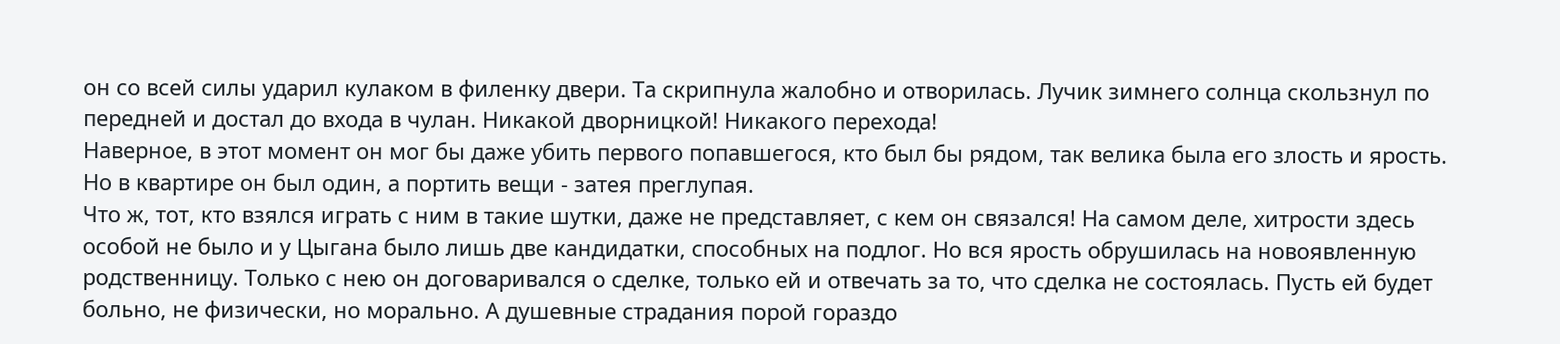он со всей силы ударил кулаком в филенку двери. Та скрипнула жалобно и отворилась. Лучик зимнего солнца скользнул по передней и достал до входа в чулан. Никакой дворницкой! Никакого перехода!
Наверное, в этот момент он мог бы даже убить первого попавшегося, кто был бы рядом, так велика была его злость и ярость. Но в квартире он был один, а портить вещи - затея преглупая.
Что ж, тот, кто взялся играть с ним в такие шутки, даже не представляет, с кем он связался! На самом деле, хитрости здесь особой не было и у Цыгана было лишь две кандидатки, способных на подлог. Но вся ярость обрушилась на новоявленную родственницу. Только с нею он договаривался о сделке, только ей и отвечать за то, что сделка не состоялась. Пусть ей будет больно, не физически, но морально. А душевные страдания порой гораздо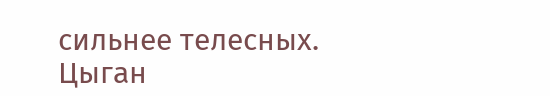сильнее телесных.
Цыган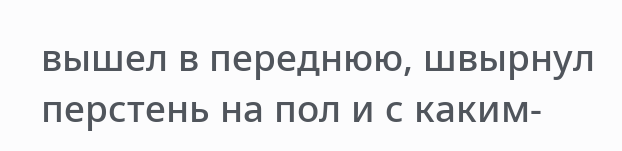вышел в переднюю, швырнул перстень на пол и с каким-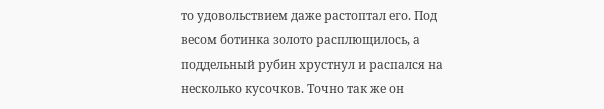то удовольствием даже растоптал его. Под весом ботинка золото расплющилось, а поддельный рубин хрустнул и распался на несколько кусочков. Точно так же он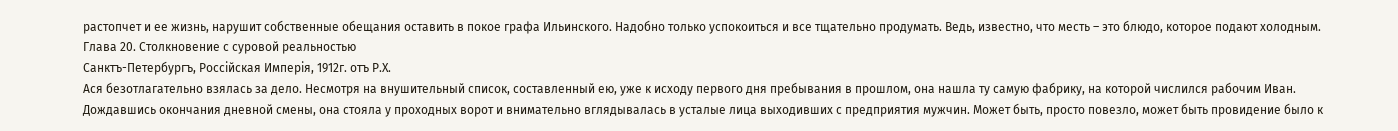растопчет и ее жизнь, нарушит собственные обещания оставить в покое графа Ильинского. Надобно только успокоиться и все тщательно продумать. Ведь, известно, что месть – это блюдо, которое подают холодным.
Глава 20. Столкновение с суровой реальностью
Санктъ-Петербургъ, Россійская Имперія, 1912г. отъ Р.Х.
Ася безотлагательно взялась за дело. Несмотря на внушительный список, составленный ею, уже к исходу первого дня пребывания в прошлом, она нашла ту самую фабрику, на которой числился рабочим Иван. Дождавшись окончания дневной смены, она стояла у проходных ворот и внимательно вглядывалась в усталые лица выходивших с предприятия мужчин. Может быть, просто повезло, может быть провидение было к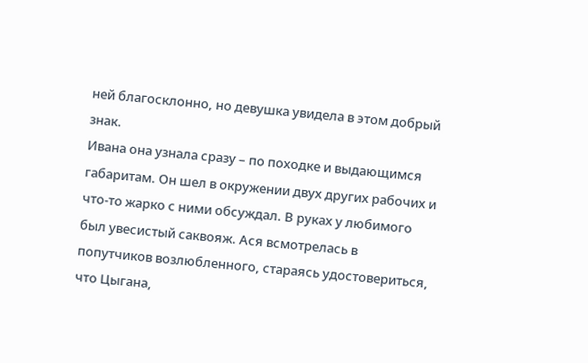ней благосклонно, но девушка увидела в этом добрый знак.
Ивана она узнала сразу – по походке и выдающимся габаритам. Он шел в окружении двух других рабочих и что-то жарко с ними обсуждал. В руках у любимого был увесистый саквояж. Ася всмотрелась в попутчиков возлюбленного, стараясь удостовериться, что Цыгана,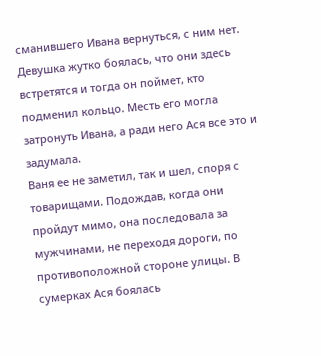сманившего Ивана вернуться, с ним нет. Девушка жутко боялась, что они здесь встретятся и тогда он поймет, кто подменил кольцо. Месть его могла затронуть Ивана, а ради него Ася все это и задумала.
Ваня ее не заметил, так и шел, споря с товарищами. Подождав, когда они пройдут мимо, она последовала за мужчинами, не переходя дороги, по противоположной стороне улицы. В сумерках Ася боялась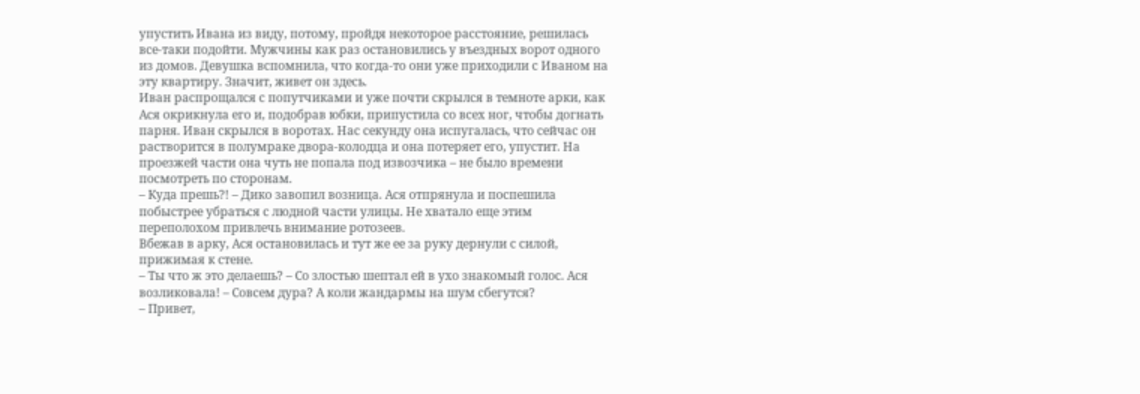упустить Ивана из виду, потому, пройдя некоторое расстояние, решилась все-таки подойти. Мужчины как раз остановились у въездных ворот одного из домов. Девушка вспомнила, что когда-то они уже приходили с Иваном на эту квартиру. Значит, живет он здесь.
Иван распрощался с попутчиками и уже почти скрылся в темноте арки, как Ася окрикнула его и, подобрав юбки, припустила со всех ног, чтобы догнать парня. Иван скрылся в воротах. Нас секунду она испугалась, что сейчас он растворится в полумраке двора-колодца и она потеряет его, упустит. На проезжей части она чуть не попала под извозчика – не было времени посмотреть по сторонам.
– Куда прешь?! – Дико завопил возница. Ася отпрянула и поспешила побыстрее убраться с людной части улицы. Не хватало еще этим переполохом привлечь внимание ротозеев.
Вбежав в арку, Ася остановилась и тут же ее за руку дернули с силой, прижимая к стене.
– Ты что ж это делаешь? – Со злостью шептал ей в ухо знакомый голос. Ася возликовала! – Совсем дура? А коли жандармы на шум сбегутся?
– Привет,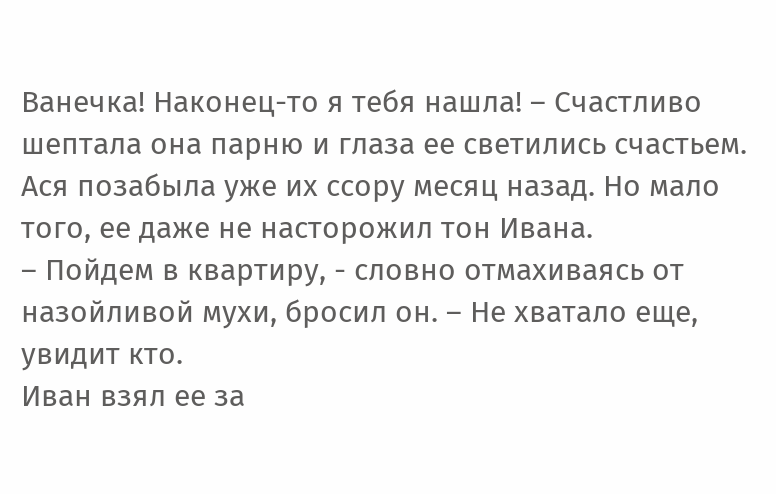Ванечка! Наконец-то я тебя нашла! – Счастливо шептала она парню и глаза ее светились счастьем. Ася позабыла уже их ссору месяц назад. Но мало того, ее даже не насторожил тон Ивана.
– Пойдем в квартиру, - словно отмахиваясь от назойливой мухи, бросил он. – Не хватало еще, увидит кто.
Иван взял ее за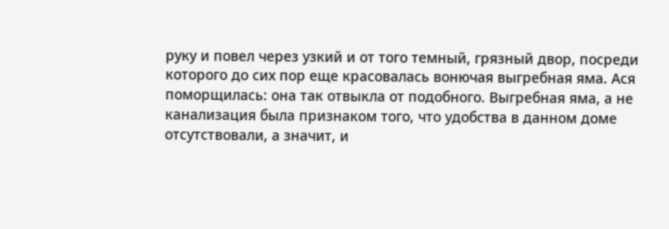руку и повел через узкий и от того темный, грязный двор, посреди которого до сих пор еще красовалась вонючая выгребная яма. Ася поморщилась: она так отвыкла от подобного. Выгребная яма, а не канализация была признаком того, что удобства в данном доме отсутствовали, а значит, и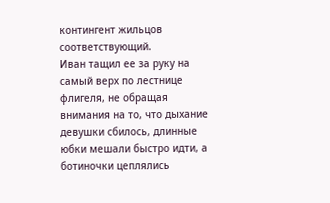контингент жильцов соответствующий.
Иван тащил ее за руку на самый верх по лестнице флигеля, не обращая внимания на то, что дыхание девушки сбилось, длинные юбки мешали быстро идти, а ботиночки цеплялись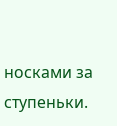носками за ступеньки.